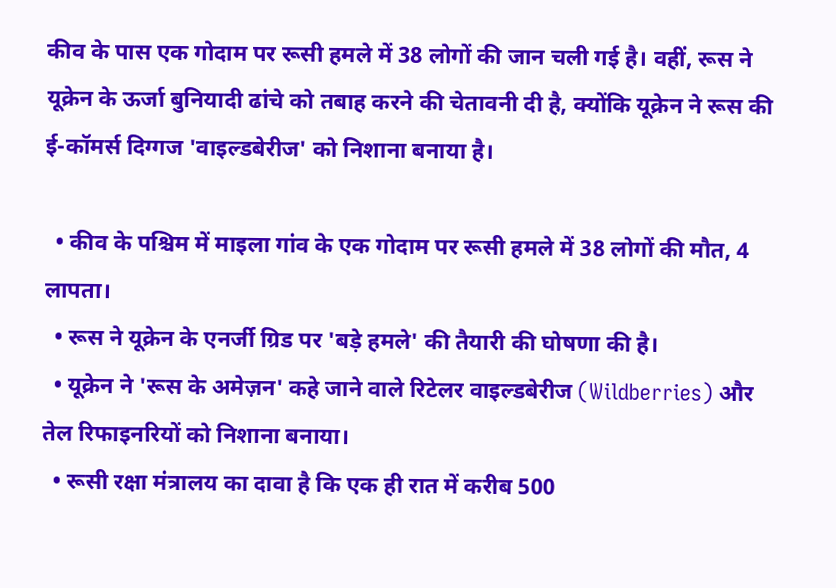कीव के पास एक गोदाम पर रूसी हमले में 38 लोगों की जान चली गई है। वहीं, रूस ने यूक्रेन के ऊर्जा बुनियादी ढांचे को तबाह करने की चेतावनी दी है, क्योंकि यूक्रेन ने रूस की ई-कॉमर्स दिग्गज 'वाइल्डबेरीज' को निशाना बनाया है।

  • कीव के पश्चिम में माइला गांव के एक गोदाम पर रूसी हमले में 38 लोगों की मौत, 4 लापता।
  • रूस ने यूक्रेन के एनर्जी ग्रिड पर 'बड़े हमले' की तैयारी की घोषणा की है।
  • यूक्रेन ने 'रूस के अमेज़न' कहे जाने वाले रिटेलर वाइल्डबेरीज (Wildberries) और तेल रिफाइनरियों को निशाना बनाया।
  • रूसी रक्षा मंत्रालय का दावा है कि एक ही रात में करीब 500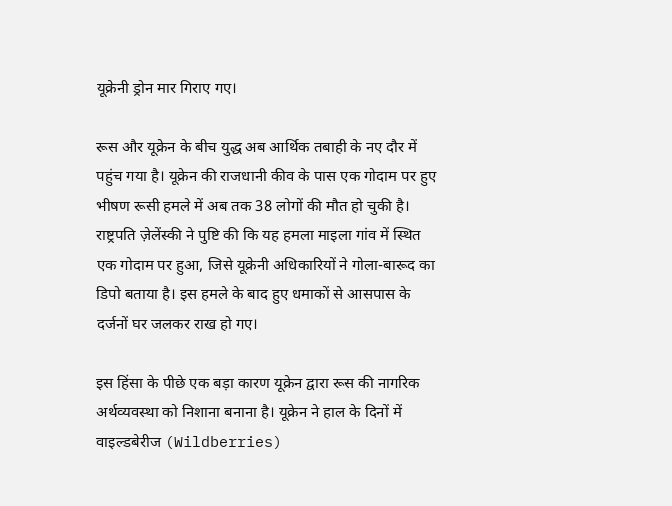यूक्रेनी ड्रोन मार गिराए गए।

रूस और यूक्रेन के बीच युद्ध अब आर्थिक तबाही के नए दौर में पहुंच गया है। यूक्रेन की राजधानी कीव के पास एक गोदाम पर हुए भीषण रूसी हमले में अब तक 38 लोगों की मौत हो चुकी है। राष्ट्रपति ज़ेलेंस्की ने पुष्टि की कि यह हमला माइला गांव में स्थित एक गोदाम पर हुआ, जिसे यूक्रेनी अधिकारियों ने गोला-बारूद का डिपो बताया है। इस हमले के बाद हुए धमाकों से आसपास के दर्जनों घर जलकर राख हो गए।

इस हिंसा के पीछे एक बड़ा कारण यूक्रेन द्वारा रूस की नागरिक अर्थव्यवस्था को निशाना बनाना है। यूक्रेन ने हाल के दिनों में वाइल्डबेरीज (Wildberries)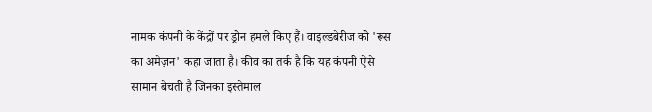नामक कंपनी के केंद्रों पर ड्रोन हमले किए हैं। वाइल्डबेरीज को 'रूस का अमेज़न' कहा जाता है। कीव का तर्क है कि यह कंपनी ऐसे सामान बेचती है जिनका इस्तेमाल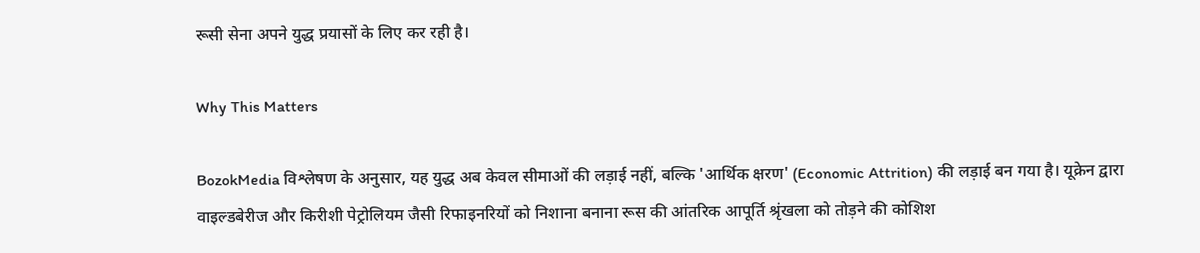रूसी सेना अपने युद्ध प्रयासों के लिए कर रही है।

Why This Matters

BozokMedia विश्लेषण के अनुसार, यह युद्ध अब केवल सीमाओं की लड़ाई नहीं, बल्कि 'आर्थिक क्षरण' (Economic Attrition) की लड़ाई बन गया है। यूक्रेन द्वारा वाइल्डबेरीज और किरीशी पेट्रोलियम जैसी रिफाइनरियों को निशाना बनाना रूस की आंतरिक आपूर्ति श्रृंखला को तोड़ने की कोशिश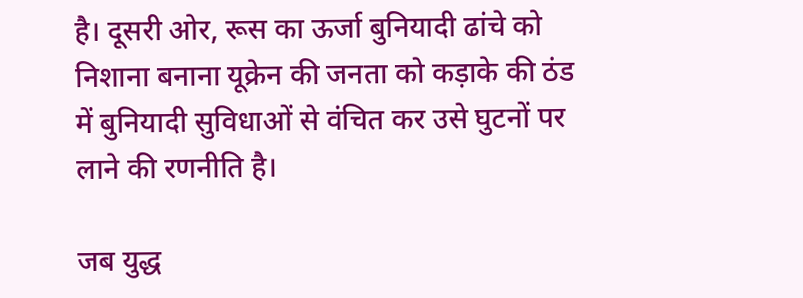है। दूसरी ओर, रूस का ऊर्जा बुनियादी ढांचे को निशाना बनाना यूक्रेन की जनता को कड़ाके की ठंड में बुनियादी सुविधाओं से वंचित कर उसे घुटनों पर लाने की रणनीति है।

जब युद्ध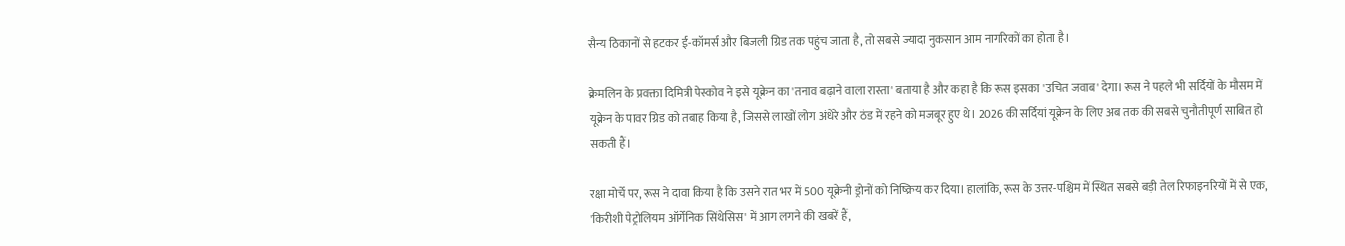सैन्य ठिकानों से हटकर ई-कॉमर्स और बिजली ग्रिड तक पहुंच जाता है, तो सबसे ज्यादा नुकसान आम नागरिकों का होता है।

क्रेमलिन के प्रवक्ता दिमित्री पेस्कोव ने इसे यूक्रेन का 'तनाव बढ़ाने वाला रास्ता' बताया है और कहा है कि रूस इसका 'उचित जवाब' देगा। रूस ने पहले भी सर्दियों के मौसम में यूक्रेन के पावर ग्रिड को तबाह किया है, जिससे लाखों लोग अंधेरे और ठंड में रहने को मजबूर हुए थे। 2026 की सर्दियां यूक्रेन के लिए अब तक की सबसे चुनौतीपूर्ण साबित हो सकती हैं।

रक्षा मोर्चे पर, रूस ने दावा किया है कि उसने रात भर में 500 यूक्रेनी ड्रोनों को निष्क्रिय कर दिया। हालांकि, रूस के उत्तर-पश्चिम में स्थित सबसे बड़ी तेल रिफाइनरियों में से एक, 'किरीशी पेट्रोलियम ऑर्गेनिक सिंथेसिस' में आग लगने की खबरें हैं,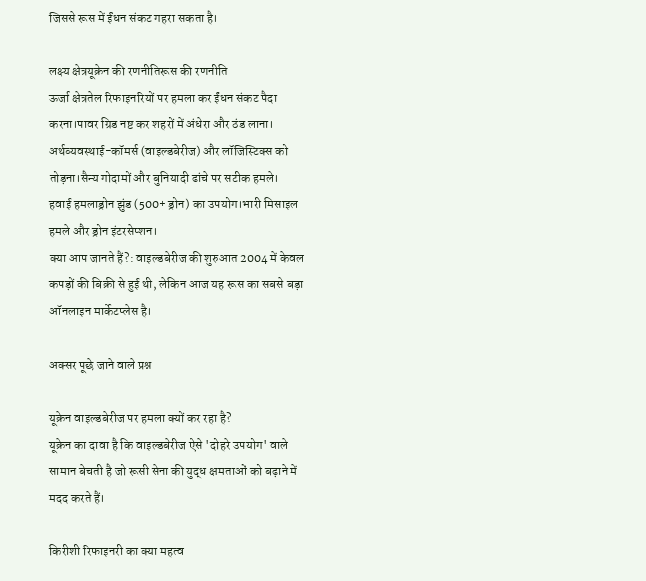जिससे रूस में ईंधन संकट गहरा सकता है।

लक्ष्य क्षेत्रयूक्रेन की रणनीतिरूस की रणनीति
ऊर्जा क्षेत्रतेल रिफाइनरियों पर हमला कर ईंधन संकट पैदा करना।पावर ग्रिड नष्ट कर शहरों में अंधेरा और ठंड लाना।
अर्थव्यवस्थाई-कॉमर्स (वाइल्डबेरीज) और लॉजिस्टिक्स को तोड़ना।सैन्य गोदामों और बुनियादी ढांचे पर सटीक हमले।
हवाई हमलाड्रोन झुंड (500+ ड्रोन) का उपयोग।भारी मिसाइल हमले और ड्रोन इंटरसेप्शन।
क्या आप जानते हैं?: वाइल्डबेरीज की शुरुआत 2004 में केवल कपड़ों की बिक्री से हुई थी, लेकिन आज यह रूस का सबसे बड़ा ऑनलाइन मार्केटप्लेस है।

अक्सर पूछे जाने वाले प्रश्न

यूक्रेन वाइल्डबेरीज पर हमला क्यों कर रहा है?
यूक्रेन का दावा है कि वाइल्डबेरीज ऐसे 'दोहरे उपयोग' वाले सामान बेचती है जो रूसी सेना की युद्ध क्षमताओं को बढ़ाने में मदद करते हैं।

किरीशी रिफाइनरी का क्या महत्व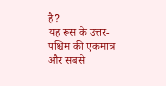है?
यह रूस के उत्तर-पश्चिम की एकमात्र और सबसे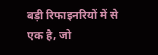बड़ी रिफाइनरियों में से एक है, जो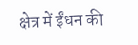क्षेत्र में ईंधन की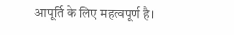आपूर्ति के लिए महत्वपूर्ण है।